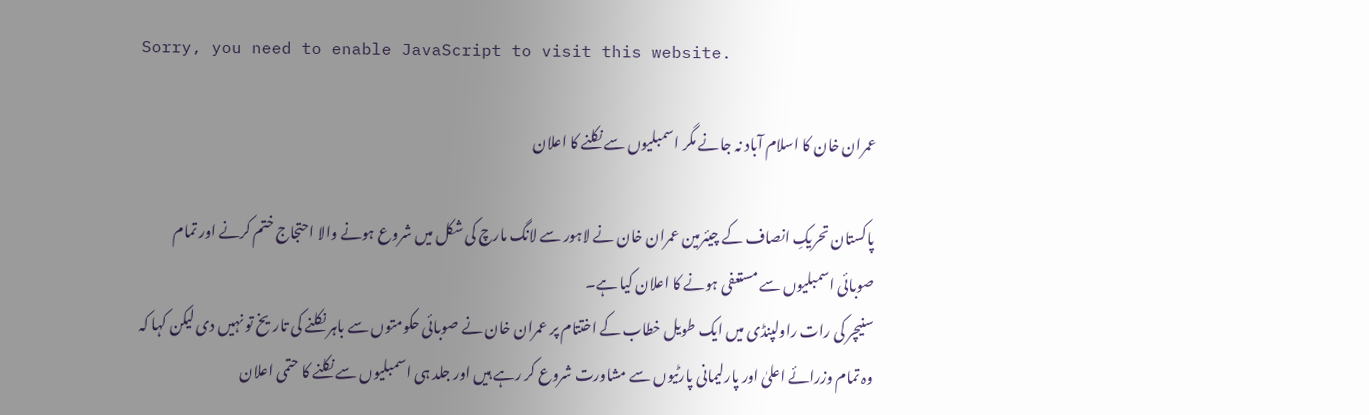Sorry, you need to enable JavaScript to visit this website.

عمران خان کا اسلام آباد نہ جانے مگر اسمبلیوں سے نکلنے کا اعلان

پاکستان تحریکِ انصاف کے چیئرمین عمران خان نے لاہور سے لانگ مارچ کی شکل میں شروع ہونے والا احتجاج ختم کرنے اور تمام صوبائی اسمبلیوں سے مستعفی ہونے کا اعلان کیا ہے۔
سنیچر کی رات راولپنڈی میں ایک طویل خطاب کے اختتام پر عمران خان نے صوبائی حکومتوں سے باہر نکلنے کی تاریخ تو نہیں دی لیکن کہا کہ وہ تمام وزرائے اعلیٰ اور پارلیمانی پارٹیوں سے مشاورت شروع کر رہے ہیں اور جلد ہی اسمبلیوں سے نکلنے کا حتمی اعلان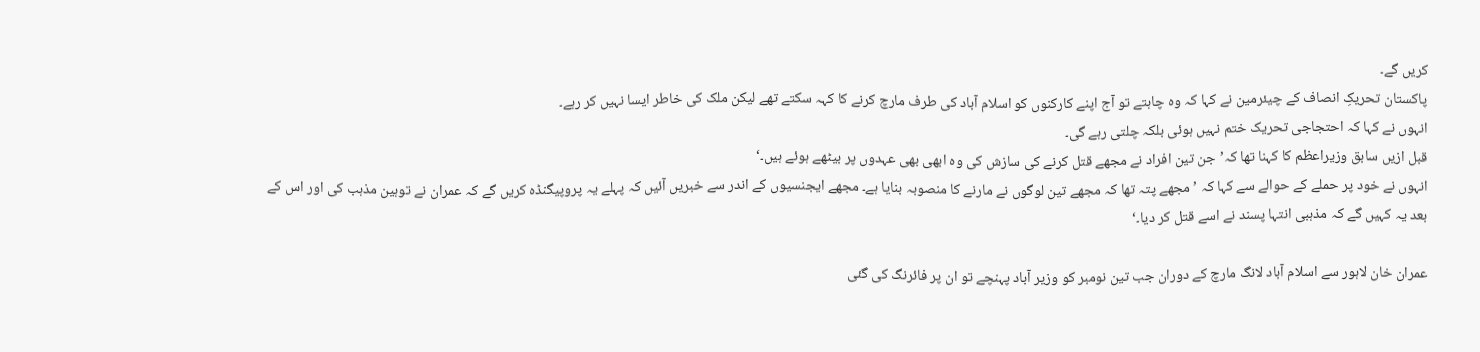کریں گے۔
پاکستان تحریکِ انصاف کے چیئرمین نے کہا کہ وہ چاہتے تو آج اپنے کارکنوں کو اسلام آباد کی طرف مارچ کرنے کا کہہ سکتے تھے لیکن ملک کی خاطر ایسا نہیں کر رہے۔
انہوں نے کہا کہ احتجاجی تحریک ختم نہیں ہوئی بلکہ چلتی رہے گی۔
قبل ازیں سابق وزیراعظم کا کہنا تھا کہ’جن تین افراد نے مجھے قتل کرنے کی سازش کی وہ ابھی بھی عہدوں پر بیٹھے ہوئے ہیں۔‘
انہوں نے خود پر حملے کے حوالے سے کہا کہ ’مجھے پتہ تھا کہ مجھے تین لوگوں نے مارنے کا منصوبہ بنایا ہے۔ مجھے ایجنسیوں کے اندر سے خبریں آئیں کہ پہلے یہ پروپیگنڈہ کریں گے کہ عمران نے توہین مذہب کی اور اس کے بعد یہ کہیں گے کہ مذہبی انتہا پسند نے اسے قتل کر دیا۔‘

عمران خان لاہور سے اسلام آباد لانگ مارچ کے دوران جب تین نومبر کو وزیر آباد پہنچے تو ان پر فائرنگ کی گئی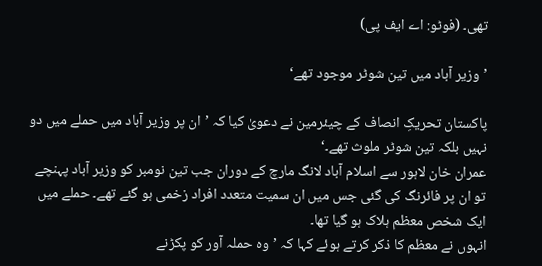تھی۔ (فوٹو: اے ایف پی)

’وزیر آباد میں تین شوٹر موجود تھے‘

پاکستان تحریکِ انصاف کے چیئرمین نے دعویٰ کیا کہ ’ان پر وزیر آباد میں حملے میں دو نہیں بلکہ تین شوٹر ملوث تھے۔‘
عمران خان لاہور سے اسلام آباد لانگ مارچ کے دوران جب تین نومبر کو وزیر آباد پہنچے تو ان پر فائرنگ کی گئی جس میں ان سمیت متعدد افراد زخمی ہو گئے تھے۔ حملے میں ایک شخص معظم ہلاک ہو گیا تھا۔
انہوں نے معظم کا ذکر کرتے ہوئے کہا کہ ’وہ حملہ آور کو پکڑنے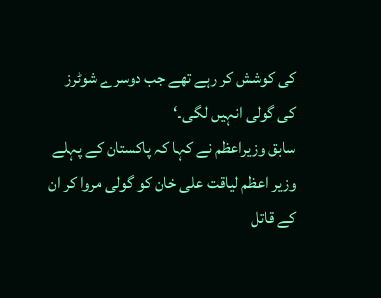کی کوشش کر رہے تھے جب دوسرے شوٹرز کی گولی انہیں لگی۔‘
سابق وزیراعظم نے کہا کہ پاکستان کے پہلے وزیر اعظم لیاقت علی خان کو گولی مروا کر ان کے قاتل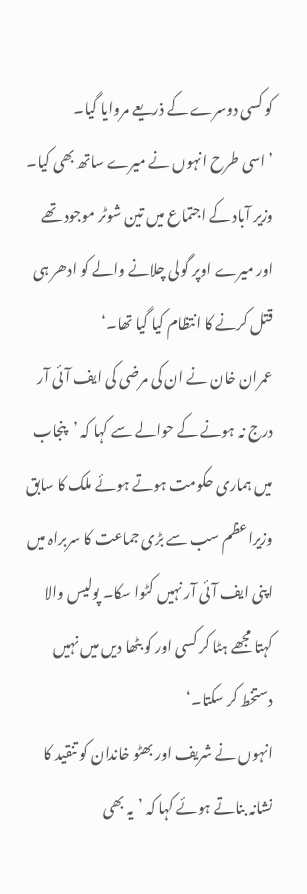کو کسی دوسرے کے ذریعے مروایا گیا۔
’اسی طرح انہوں نے میرے ساتھ بھی کیا۔ وزیر آباد کے اجتماع میں تین شوٹر موجود تھے اور میرے اوپر گولی چلانے والے کو ادھر ہی قتل کرنے کا انتظام کیا گیا تھا۔‘
عمران خان نے ان کی مرضی کی ایف آئی آر درج نہ ہونے کے حوالے سے کہا کہ ’پنجاب میں ہماری حکومت ہوتے ہوئے ملک کا سابق وزیراعظم سب سے بڑی جماعت کا سربراہ میں اپنی ایف آئی آر نہیں کٹوا سکا۔ پولیس والا کہتا مجھے ہٹا کر کسی اور کو بٹھا دیں میں نہیں دستخط کر سکتا۔‘
انہوں نے شریف اور بھٹو خاندان کو تنقید کا نشانہ بناتے ہوئے کہا کہ ’یہ بھی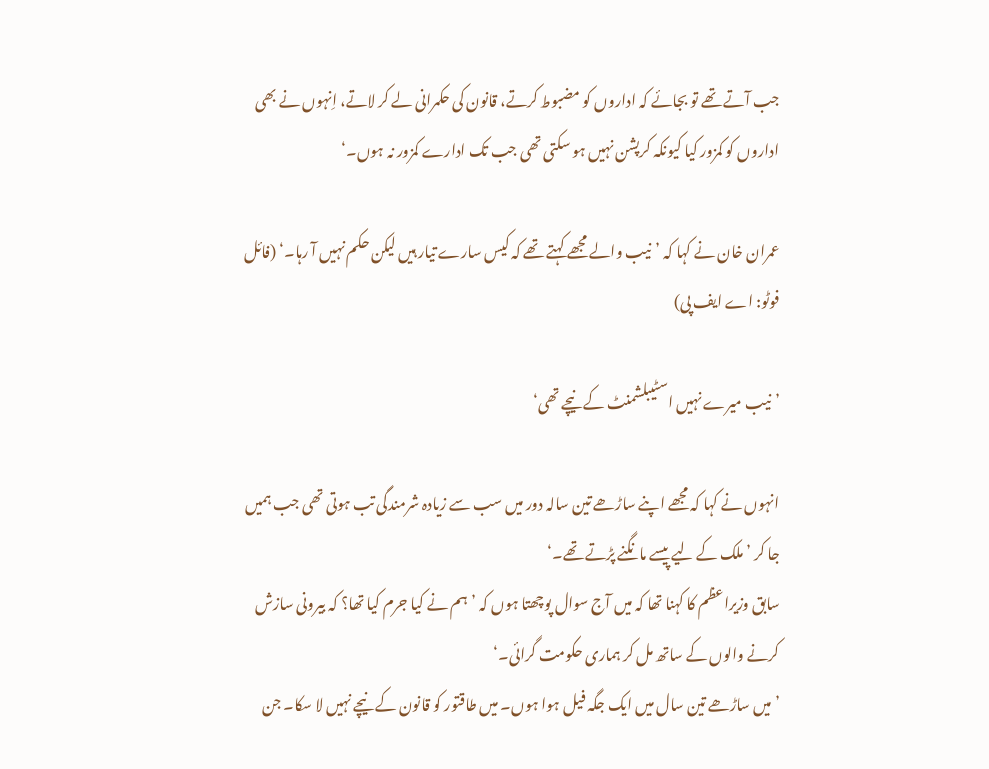جب آتے تھے تو بجائے کہ اداروں کو مضبوط کرتے، قانون کی حکمرانی لے کر لاتے، اِنہوں نے بھی اداروں کو کمزور کیا کیونکہ کرپشن نہیں ہو سکتی تھی جب تک ادارے کمزور نہ ہوں۔‘

عمران خان نے کہا کہ ’نیب والے مجھے کہتے تھے کہ کیس سارے تیار ہیں لیکن حکم نہیں آ رہا۔‘ (فائل فوٹو: اے ایف پی)

’نیب میرے نہیں اسٹیبلشمنٹ کے نیچے تھی‘

انہوں نے کہا کہ مجھے اپنے ساڑھے تین سالہ دور میں سب سے زیادہ شرمندگی تب ہوتی تھی جب ہمیں جا کر ’ملک کے لیے پیسے مانگنے پڑتے تھے۔‘
سابق وزیراعظم کا کہنا تھا کہ میں آج سوال پوچھتا ہوں کہ ’ہم نے کیا جرم کیا تھا؟ کہ بیرونی سازش کرنے والوں کے ساتھ مل کر ہماری حکومت گرائی۔‘
’میں ساڑھے تین سال میں ایک جگہ فیل ہوا ہوں۔ میں طاقتور کو قانون کے نیچے نہیں لا سکا۔ جن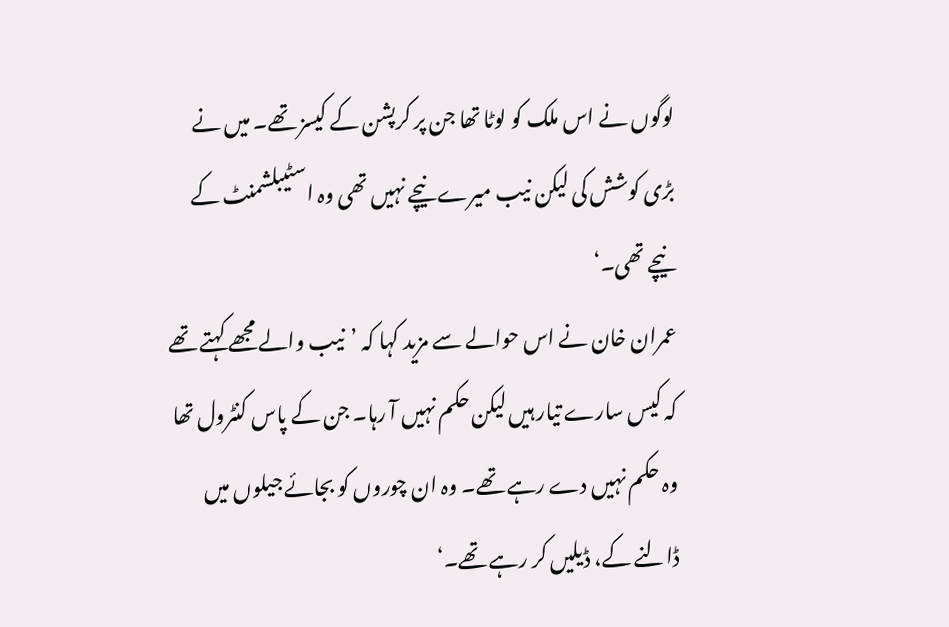لوگوں نے اس ملک کو لوٹا تھا جن پر کرپشن کے کیسز تھے۔ میں نے بڑی کوشش کی لیکن نیب میرے نیچے نہیں تھی وہ اسٹیبلشمنٹ کے نیچے تھی۔‘
عمران خان نے اس حوالے سے مزید کہا کہ ’نیب والے مجھے کہتے تھے کہ کیس سارے تیار ہیں لیکن حکم نہیں آ رہا۔ جن کے پاس کنٹرول تھا وہ حکم نہیں دے رہے تھے۔ وہ ان چوروں کو بجائے جیلوں میں ڈالنے کے، ڈیلیں کر رہے تھے۔‘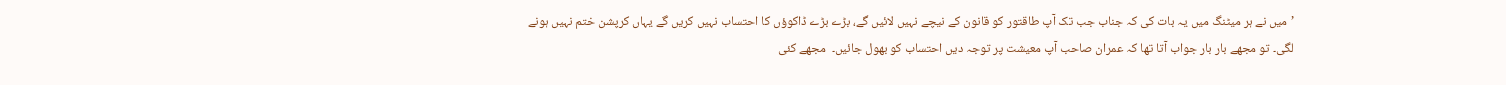’میں نے ہر میٹنگ میں یہ بات کی کہ جناب جب تک آپ طاقتور کو قانون کے نیچے نہیں لائیں گے، بڑے بڑے ڈاکوؤں کا احتساب نہیں کریں گے یہاں کرپشن ختم نہیں ہونے لگی۔ تو مجھے بار بار جواب آتا تھا کہ عمران صاحب آپ معیشت پر توجہ دیں احتساب کو بھول جائیں۔  مجھے کئی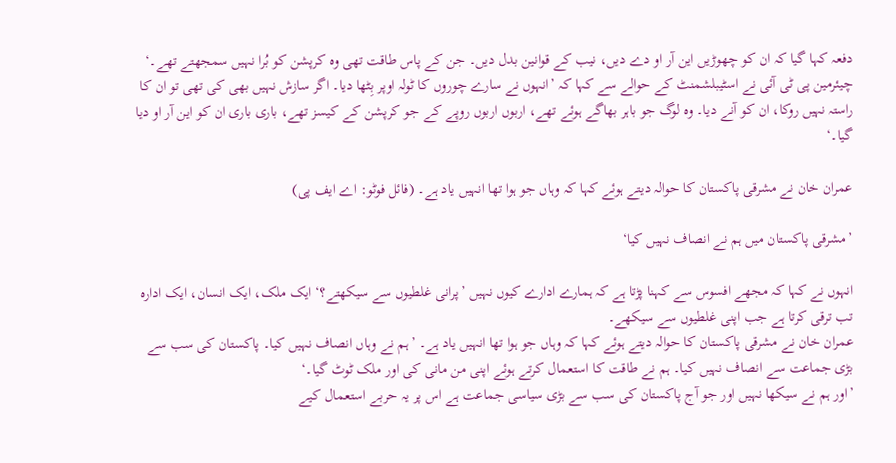دفعہ کہا گیا کہ ان کو چھوڑیں این آر او دے دیں، نیب کے قوانین بدل دیں۔ جن کے پاس طاقت تھی وہ کرپشن کو بُرا نہیں سمجھتے تھے۔‘
چیئرمین پی ٹی آئی نے اسٹیبلشمنٹ کے حوالے سے کہا کہ ’انہوں نے سارے چوروں کا ٹولہ اوپر بِٹھا دیا۔ اگر سازش نہیں بھی کی تھی تو ان کا راستہ نہیں روکا، ان کو آنے دیا۔ وہ لوگ جو باہر بھاگے ہوئے تھے، اربوں اربوں روپے کے جو کرپشن کے کیسز تھے، باری باری ان کو این آر او دیا گیا۔‘

عمران خان نے مشرقی پاکستان کا حوالہ دیتے ہوئے کہا کہ وہاں جو ہوا تھا انہیں یاد ہے۔ (فائل فوٹو: اے ایف پی)

’مشرقی پاکستان میں ہم نے انصاف نہیں کیا‘

انہوں نے کہا کہ مجھے افسوس سے کہنا پڑتا ہے کہ ہمارے ادارے کیوں نہیں ’پرانی غلطیوں سے سیکھتے؟‘ ایک ملک، ایک انسان، ایک ادارہ تب ترقی کرتا ہے جب اپنی غلطیوں سے سیکھے۔
عمران خان نے مشرقی پاکستان کا حوالہ دیتے ہوئے کہا کہ وہاں جو ہوا تھا انہیں یاد ہے۔ ’ہم نے وہاں انصاف نہیں کیا۔ پاکستان کی سب سے بڑی جماعت سے انصاف نہیں کیا۔ ہم نے طاقت کا استعمال کرتے ہوئے اپنی من مانی کی اور ملک ٹوٹ گیا۔‘
’اور ہم نے سیکھا نہیں اور جو آج پاکستان کی سب سے بڑی سیاسی جماعت ہے اس پر یہ حربے استعمال کیے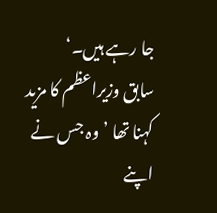جا رہے ہیں۔‘
سابق وزیراعظم کا مزید کہنا تھا ’وہ جس نے اپنے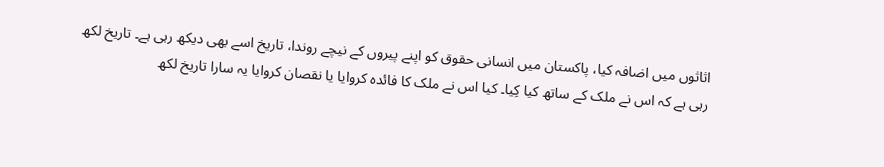اثاثوں میں اضافہ کیا، پاکستان میں انسانی حقوق کو اپنے پیروں کے نیچے روندا، تاریخ اسے بھی دیکھ رہی ہے۔ تاریخ لکھ رہی ہے کہ اس نے ملک کے ساتھ کیا کِیا۔ کیا اس نے ملک کا فائدہ کروایا یا نقصان کروایا یہ سارا تاریخ لکھ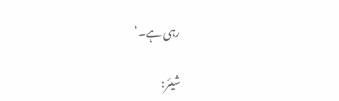رہی ہے۔‘

شیئر: